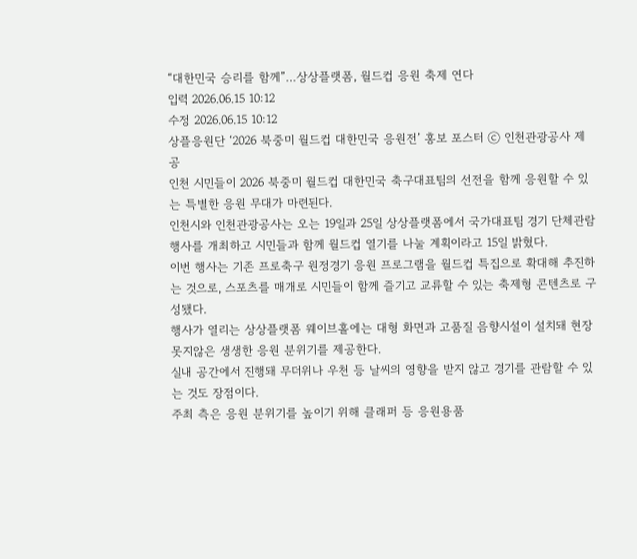“대한민국 승리를 함께”…상상플랫폼, 월드컵 응원 축제 연다
입력 2026.06.15 10:12
수정 2026.06.15 10:12
상플응원단 ‘2026 북중미 월드컵 대한민국 응원전’ 홍보 포스터 ⓒ 인천관광공사 제공
인천 시민들이 2026 북중미 월드컵 대한민국 축구대표팀의 선전을 함께 응원할 수 있는 특별한 응원 무대가 마련된다.
인천시와 인천관광공사는 오는 19일과 25일 상상플랫폼에서 국가대표팀 경기 단체관람 행사를 개최하고 시민들과 함께 월드컵 열기를 나눌 계획이라고 15일 밝혔다.
이번 행사는 기존 프로축구 원정경기 응원 프로그램을 월드컵 특집으로 확대해 추진하는 것으로, 스포츠를 매개로 시민들이 함께 즐기고 교류할 수 있는 축제형 콘텐츠로 구성됐다.
행사가 열리는 상상플랫폼 웨이브홀에는 대형 화면과 고품질 음향시설이 설치돼 현장 못지않은 생생한 응원 분위기를 제공한다.
실내 공간에서 진행돼 무더위나 우천 등 날씨의 영향을 받지 않고 경기를 관람할 수 있는 것도 장점이다.
주최 측은 응원 분위기를 높이기 위해 클래퍼 등 응원용품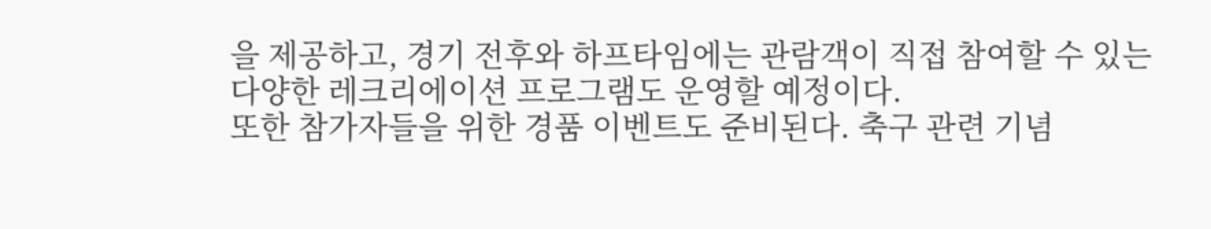을 제공하고, 경기 전후와 하프타임에는 관람객이 직접 참여할 수 있는 다양한 레크리에이션 프로그램도 운영할 예정이다.
또한 참가자들을 위한 경품 이벤트도 준비된다. 축구 관련 기념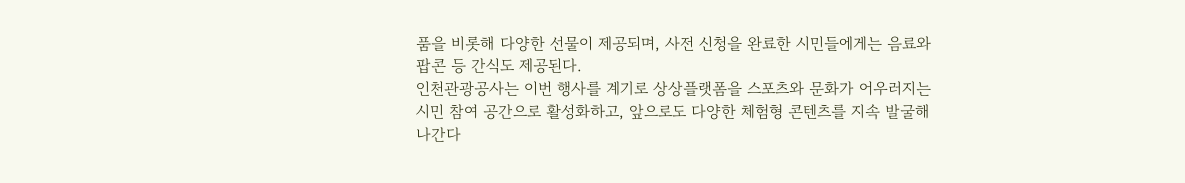품을 비롯해 다양한 선물이 제공되며, 사전 신청을 완료한 시민들에게는 음료와 팝콘 등 간식도 제공된다.
인천관광공사는 이번 행사를 계기로 상상플랫폼을 스포츠와 문화가 어우러지는 시민 참여 공간으로 활성화하고, 앞으로도 다양한 체험형 콘텐츠를 지속 발굴해 나간다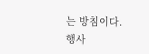는 방침이다.
행사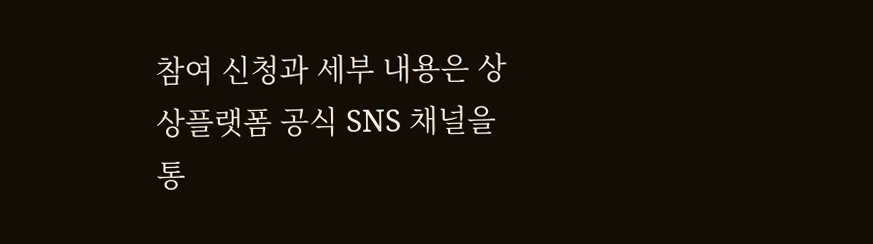참여 신청과 세부 내용은 상상플랫폼 공식 SNS 채널을 통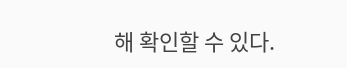해 확인할 수 있다.